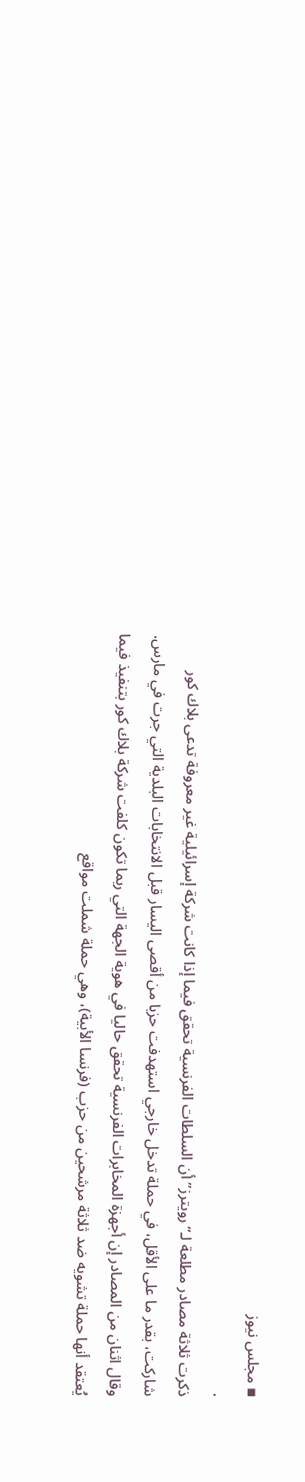▪ مجلس نيوز
.
ذكرت ثلاثة مصادر مطلعة لـ”رويترز” أن السلطات الفرنسية تحقق فيما إذا كانت شركة إسرائيلية غير معروفة تدعى بلاك كور شاركت، بقدر ما على الأقل، في حملة تدخل خارجي استهدفت حزبا من أقصى اليسار قبل الانتخابات البلدية التي جرت في مارس.
وقال اثنان من المصادر إن أجهزة المخابرات الفرنسية تحقق حاليا في هوية الجهة التي ربما تكون كلفت شركة بلاك كور بتنفيذ فيما يُعتقد أنها حملة تشويه ضد ثلاثة مرشحين من حزب (فرنسا الأبية)، وهي حملة شملت مواقع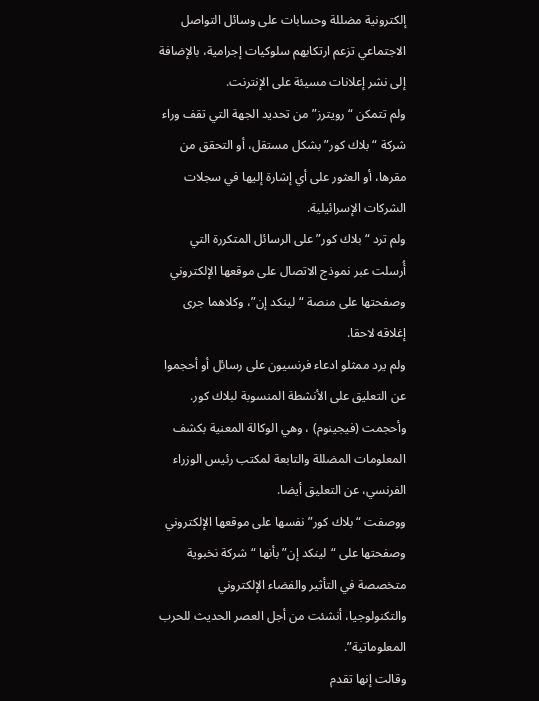إلكترونية مضللة وحسابات على وسائل التواصل الاجتماعي تزعم ارتكابهم سلوكيات إجرامية، بالإضافة إلى نشر إعلانات مسيئة على الإنترنت.
ولم تتمكن “رويترز” من تحديد الجهة التي تقف وراء شركة “بلاك كور” بشكل مستقل، أو التحقق من مقرها، أو العثور على أي إشارة إليها في سجلات الشركات الإسرائيلية.
ولم ترد “بلاك كور” على الرسائل المتكررة التي أُرسلت عبر نموذج الاتصال على موقعها الإلكتروني وصفحتها على منصة “لينكد إن”، وكلاهما جرى إغلاقه لاحقا.
ولم يرد ممثلو ادعاء فرنسيون على رسائل أو أحجموا عن التعليق على الأنشطة المنسوبة لبلاك كور. وأحجمت (فيجينوم) ، وهي الوكالة المعنية بكشف المعلومات المضللة والتابعة لمكتب رئيس الوزراء الفرنسي، عن التعليق أيضا.
ووصفت “بلاك كور” نفسها على موقعها الإلكتروني وصفحتها على “لينكد إن” بأنها “شركة نخبوية متخصصة في التأثير والفضاء الإلكتروني والتكنولوجيا، أنشئت من أجل العصر الحديث للحرب المعلوماتية”.
وقالت إنها تقدم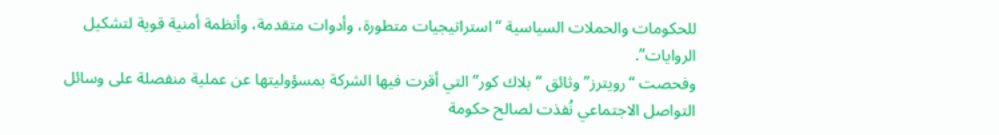للحكومات والحملات السياسية “استراتيجيات متطورة، وأدوات متقدمة، وأنظمة أمنية قوية لتشكيل الروايات”.
وفحصت “رويترز” وثائق “بلاك كور” التي أقرت فيها الشركة بمسؤوليتها عن عملية منفصلة على وسائل التواصل الاجتماعي نُفذت لصالح حكومة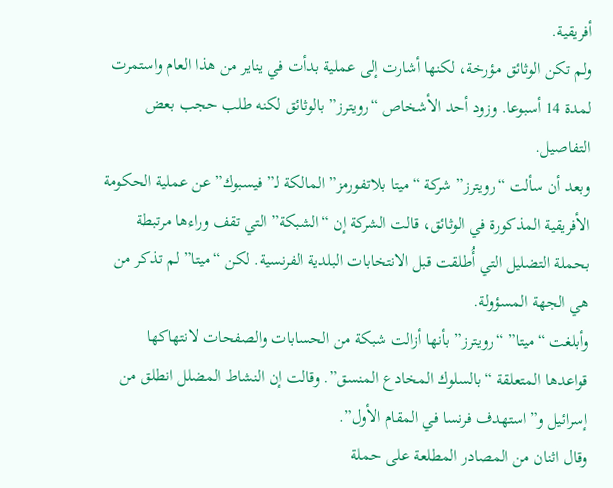أفريقية.
ولم تكن الوثائق مؤرخة، لكنها أشارت إلى عملية بدأت في يناير من هذا العام واستمرت لمدة 14 أسبوعا. وزود أحد الأشخاص “رويترز” بالوثائق لكنه طلب حجب بعض التفاصيل.
وبعد أن سألت “رويترز” شركة “ميتا بلاتفورمز” المالكة لـ”فيسبوك” عن عملية الحكومة الأفريقية المذكورة في الوثائق، قالت الشركة إن “الشبكة” التي تقف وراءها مرتبطة بحملة التضليل التي أُطلقت قبل الانتخابات البلدية الفرنسية. لكن “ميتا” لم تذكر من هي الجهة المسؤولة.
وأبلغت “ميتا” “رويترز” بأنها أزالت شبكة من الحسابات والصفحات لانتهاكها قواعدها المتعلقة “بالسلوك المخادع المنسق”. وقالت إن النشاط المضلل انطلق من إسرائيل و”استهدف فرنسا في المقام الأول”.
وقال اثنان من المصادر المطلعة على حملة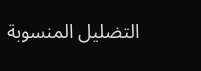التضليل المنسوبة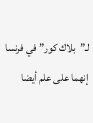لـ”بلاك كور” في فرنسا إنهما على علم أيضا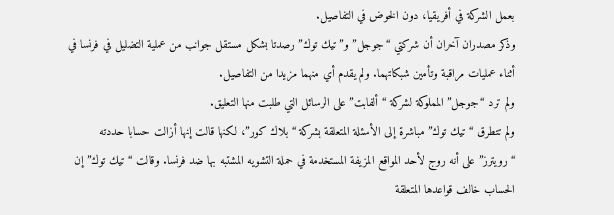بعمل الشركة في أفريقيا، دون الخوض في التفاصيل.
وذكر مصدران آخران أن شركتي “جوجل” و”تيك توك” رصدتا بشكل مستقل جوانب من عملية التضليل في فرنسا في أثناء عمليات مراقبة وتأمين شبكاتهما. ولم يقدم أي منهما مزيدا من التفاصيل.
ولم ترد “جوجل” المملوكة لشركة “ألفابت” على الرسائل التي طلبت منها التعليق.
ولم تتطرق “تيك توك” مباشرة إلى الأسئلة المتعلقة بشركة “بلاك كور”، لكنها قالت إنها أزالت حسابا حددته “رويترز” على أنه روج لأحد المواقع المزيفة المستخدمة في حملة التشويه المشتبه بها ضد فرنسا. وقالت “تيك توك” إن الحساب خالف قواعدها المتعلقة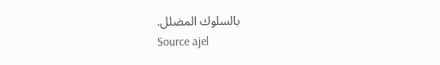بالسلوك المضلل.
Source ajel